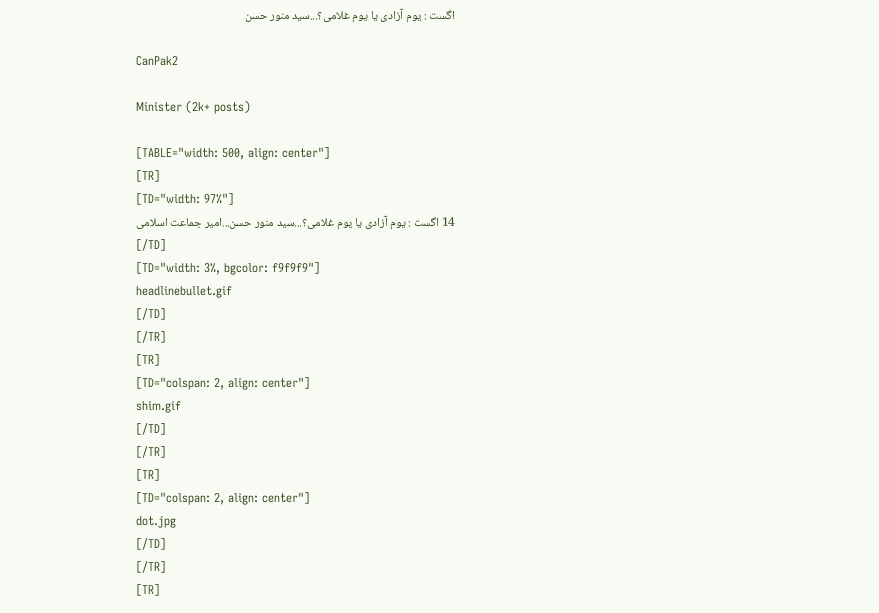اگست : یوم آزادی یا یوم غلامی؟...سید منور حسن

CanPak2

Minister (2k+ posts)

[TABLE="width: 500, align: center"]
[TR]
[TD="width: 97%"]
14 اگست : یوم آزادی یا یوم غلامی؟...سید منور حسن...امیر جماعت اسلامی
[/TD]
[TD="width: 3%, bgcolor: f9f9f9"]
headlinebullet.gif
[/TD]
[/TR]
[TR]
[TD="colspan: 2, align: center"]
shim.gif
[/TD]
[/TR]
[TR]
[TD="colspan: 2, align: center"]
dot.jpg
[/TD]
[/TR]
[TR]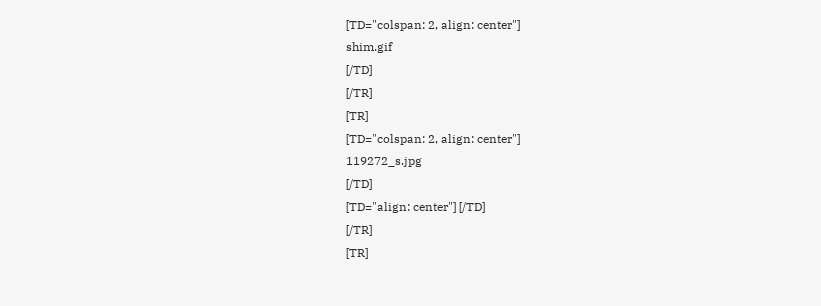[TD="colspan: 2, align: center"]
shim.gif
[/TD]
[/TR]
[TR]
[TD="colspan: 2, align: center"]
119272_s.jpg
[/TD]
[TD="align: center"] [/TD]
[/TR]
[TR]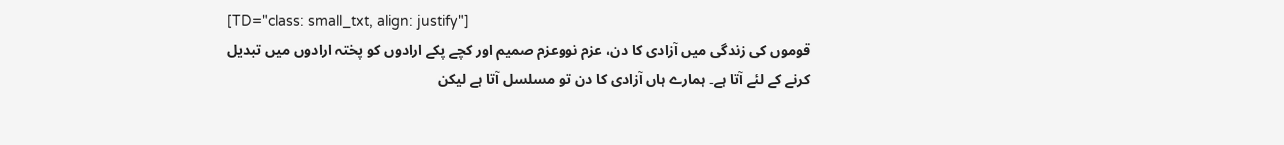[TD="class: small_txt, align: justify"]
قوموں کی زندگی میں آزادی کا دن، عزم نووعزم صمیم اور کچے پکے ارادوں کو پختہ ارادوں میں تبدیل کرنے کے لئے آتا ہے۔ ہمارے ہاں آزادی کا دن تو مسلسل آتا ہے لیکن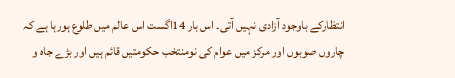انتظارکے باوجود آزادی نہیں آتی۔ اس بار 14اگست اس عالم میں طلوع ہورہا ہے کہ چاروں صوبوں اور مرکز میں عوام کی نومنتخب حکومتیں قائم ہیں اور بڑے جاہ و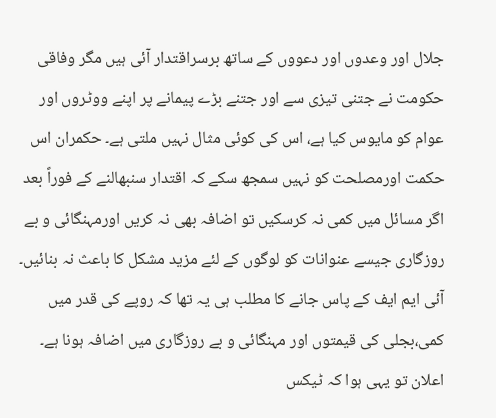جلال اور وعدوں اور دعووں کے ساتھ برسراقتدار آئی ہیں مگر وفاقی حکومت نے جتنی تیزی سے اور جتنے بڑے پیمانے پر اپنے ووٹروں اور عوام کو مایوس کیا ہے، اس کی کوئی مثال نہیں ملتی ہے۔ حکمران اس حکمت اورمصلحت کو نہیں سمجھ سکے کہ اقتدار سنبھالنے کے فوراً بعد اگر مسائل میں کمی نہ کرسکیں تو اضافہ بھی نہ کریں اورمہنگائی و بے روزگاری جیسے عنوانات کو لوگوں کے لئے مزید مشکل کا باعث نہ بنائیں۔ آئی ایم ایف کے پاس جانے کا مطلب ہی یہ تھا کہ روپے کی قدر میں کمی،بجلی کی قیمتوں اور مہنگائی و بے روزگاری میں اضافہ ہونا ہے۔ اعلان تو یہی ہوا کہ ٹیکس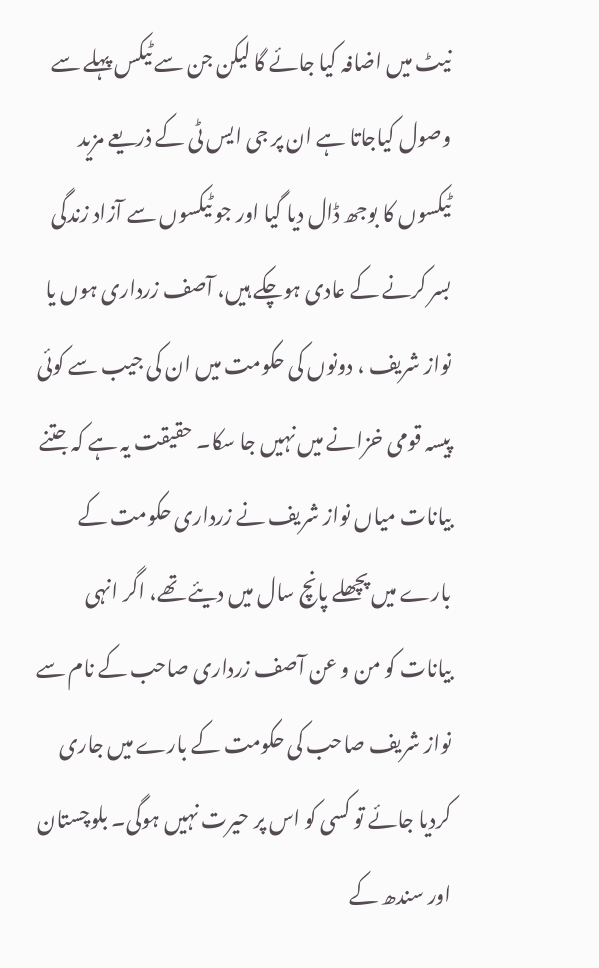نیٹ میں اضافہ کیا جائے گا لیکن جن سے ٹیکس پہلے سے وصول کیاجاتا ہے ان پر جی ایس ٹی کے ذریعے مزید ٹیکسوں کا بوجھ ڈال دیا گیا اور جو ٹیکسوں سے آزاد زندگی بسر کرنے کے عادی ہوچکے ہیں، آصف زرداری ہوں یا نواز شریف ، دونوں کی حکومت میں ان کی جیب سے کوئی پیسہ قومی خزانے میں نہیں جا سکا۔ حقیقت یہ ہے کہ جتنے بیانات میاں نواز شریف نے زرداری حکومت کے بارے میں پچھلے پانچ سال میں دیئے تھے، اگر انہی بیانات کو من و عن آصف زرداری صاحب کے نام سے نواز شریف صاحب کی حکومت کے بارے میں جاری کردیا جائے تو کسی کو اس پر حیرت نہیں ہوگی۔ بلوچستان اور سندھ کے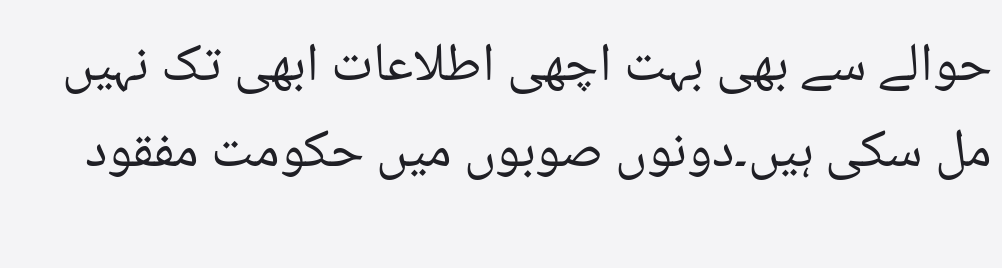حوالے سے بھی بہت اچھی اطلاعات ابھی تک نہیں مل سکی ہیں۔دونوں صوبوں میں حکومت مفقود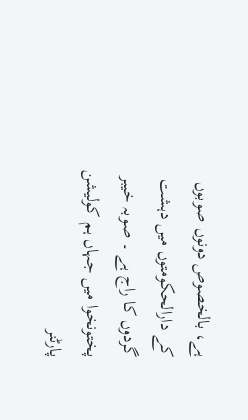ہے، بالخصوص دونوں صوبوں کے دارالحکومتوں میں دہشت گردوں کا راج ہے ۔ صوبہ خیبر پختونخوا میں جہاں ہم کولیشن پارٹنر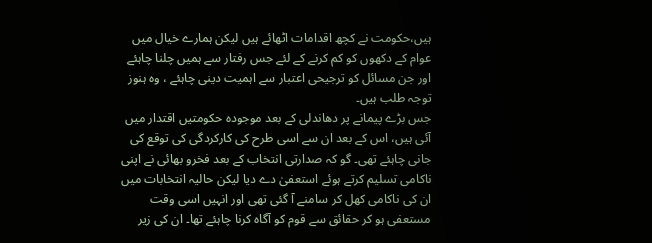ہیں،حکومت نے کچھ اقدامات اٹھائے ہیں لیکن ہمارے خیال میں عوام کے دکھوں کو کم کرنے کے لئے جس رفتار سے ہمیں چلنا چاہئے اور جن مسائل کو ترجیحی اعتبار سے اہمیت دینی چاہئے ، وہ ہنوز توجہ طلب ہیں۔
جس بڑے پیمانے پر دھاندلی کے بعد موجودہ حکومتیں اقتدار میں آئی ہیں، اس کے بعد ان سے اسی طرح کی کارکردگی کی توقع کی جانی چاہئے تھی۔ گو کہ صدارتی انتخاب کے بعد فخرو بھائی نے اپنی ناکامی تسلیم کرتے ہوئے استعفیٰ دے دیا لیکن حالیہ انتخابات میں ان کی ناکامی کھل کر سامنے آ گئی تھی اور انہیں اسی وقت مستعفی ہو کر حقائق سے قوم کو آگاہ کرنا چاہئے تھا۔ ان کی زیر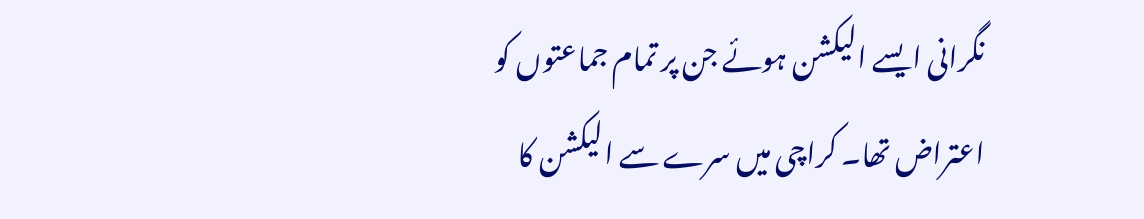نگرانی ایسے الیکشن ہوئے جن پر تمام جماعتوں کو اعتراض تھا۔ کراچی میں سرے سے الیکشن کا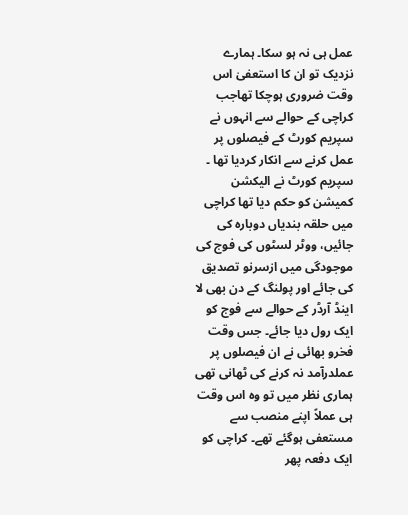عمل ہی نہ ہو سکا۔ ہمارے نزدیک تو ان کا استعفیٰ اس وقت ضروری ہوچکا تھاجب کراچی کے حوالے سے انہوں نے سپریم کورٹ کے فیصلوں پر عمل کرنے سے انکار کردیا تھا ۔ سپریم کورٹ نے الیکشن کمیشن کو حکم دیا تھا کراچی میں حلقہ بندیاں دوبارہ کی جائیں، ووٹر لسٹوں کی فوج کی موجودگی میں ازسرنو تصدیق کی جائے اور پولنگ کے دن بھی لا اینڈ آرڈر کے حوالے سے فوج کو ایک رول دیا جائے۔ جس وقت فخرو بھائی نے ان فیصلوں پر عملدرآمد نہ کرنے کی ٹھانی تھی ہماری نظر میں تو وہ اس وقت ہی عملاً اپنے منصب سے مستعفی ہوگئے تھے۔ کراچی کو ایک دفعہ پھر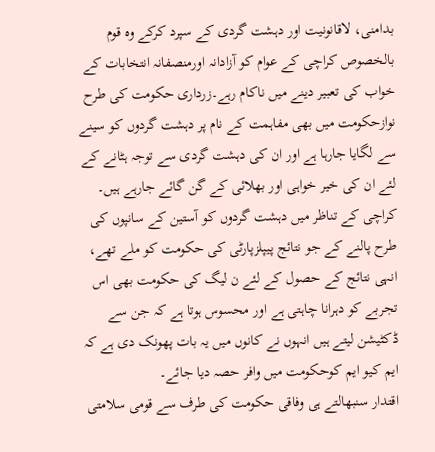بدامنی، لاقانونیت اور دہشت گردی کے سپرد کرکے وہ قوم بالخصوص کراچی کے عوام کو آزادانہ اورمنصفانہ انتخابات کے خواب کی تعبیر دینے میں ناکام رہے۔زرداری حکومت کی طرح نوازحکومت میں بھی مفاہمت کے نام پر دہشت گردوں کو سینے سے لگایا جارہا ہے اور ان کی دہشت گردی سے توجہ ہٹانے کے لئے ان کی خیر خواہی اور بھلائی کے گن گائے جارہے ہیں۔ کراچی کے تناظر میں دہشت گردوں کو آستین کے سانپوں کی طرح پالنے کے جو نتائج پیپلزپارٹی کی حکومت کو ملے تھے، انہی نتائج کے حصول کے لئے ن لیگ کی حکومت بھی اس تجربے کو دہرانا چاہتی ہے اور محسوس ہوتا ہے کہ جن سے ڈکٹیشن لیتے ہیں انہوں نے کانوں میں یہ بات پھونک دی ہے کہ ایم کیو ایم کوحکومت میں وافر حصہ دیا جائے۔
اقتدار سنبھالتے ہی وفاقی حکومت کی طرف سے قومی سلامتی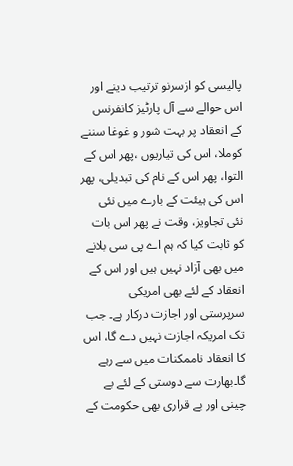پالیسی کو ازسرنو ترتیب دینے اور اس حوالے سے آل پارٹیز کانفرنس کے انعقاد پر بہت شور و غوغا سننے کوملا، اس کی تیاریوں ،پھر اس کے التوا، پھر اس کے نام کی تبدیلی، پھر اس کی ہیئت کے بارے میں نئی نئی تجاویز، وقت نے پھر اس بات کو ثابت کیا کہ ہم اے پی سی بلانے میں بھی آزاد نہیں ہیں اور اس کے انعقاد کے لئے بھی امریکی سرپرستی اور اجازت درکار ہے۔ جب تک امریکہ اجازت نہیں دے گا، اس کا انعقاد ناممکنات میں سے رہے گا۔بھارت سے دوستی کے لئے بے چینی اور بے قراری بھی حکومت کے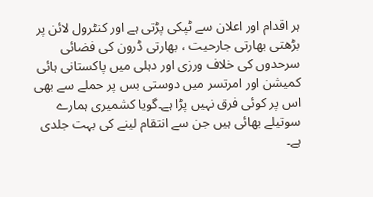ہر اقدام اور اعلان سے ٹپکی پڑتی ہے اور کنٹرول لائن پر بڑھتی بھارتی جارحیت ، بھارتی ڈرون کی فضائی سرحدوں کی خلاف ورزی اور دہلی میں پاکستانی ہائی کمیشن اور امرتسر میں دوستی بس پر حملے سے بھی اس پر کوئی فرق نہیں پڑا ہے۔گویا کشمیری ہمارے سوتیلے بھائی ہیں جن سے انتقام لینے کی بہت جلدی ہے۔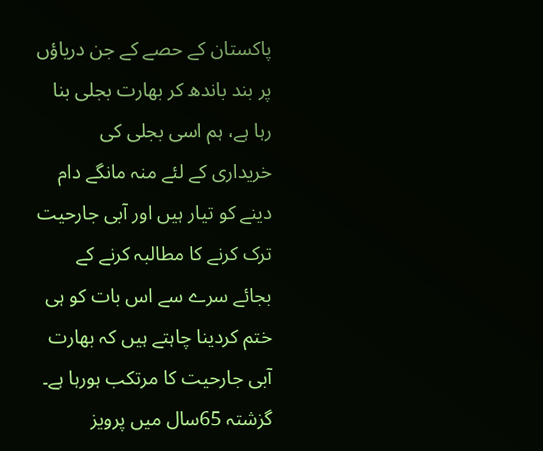پاکستان کے حصے کے جن دریاؤں پر بند باندھ کر بھارت بجلی بنا رہا ہے، ہم اسی بجلی کی خریداری کے لئے منہ مانگے دام دینے کو تیار ہیں اور آبی جارحیت ترک کرنے کا مطالبہ کرنے کے بجائے سرے سے اس بات کو ہی ختم کردینا چاہتے ہیں کہ بھارت آبی جارحیت کا مرتکب ہورہا ہے۔ گزشتہ 65سال میں پرویز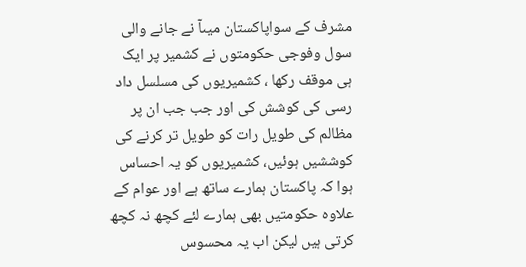مشرف کے سواپاکستان میںآ نے جانے والی سول وفوجی حکومتوں نے کشمیر پر ایک ہی موقف رکھا ، کشمیریوں کی مسلسل داد رسی کی کوشش کی اور جب جب ان پر مظالم کی طویل رات کو طویل تر کرنے کی کوششیں ہوئیں، کشمیریوں کو یہ احساس ہوا کہ پاکستان ہمارے ساتھ ہے اور عوام کے علاوہ حکومتیں بھی ہمارے لئے کچھ نہ کچھ کرتی ہیں لیکن اب یہ محسوس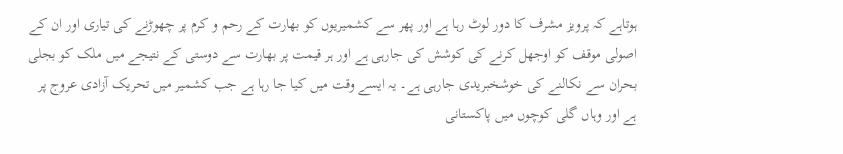ہوتاہے کہ پرویز مشرف کا دور لوٹ رہا ہے اور پھر سے کشمیریوں کو بھارت کے رحم و کرم پر چھوڑنے کی تیاری اور ان کے اصولی موقف کو اوجھل کرنے کی کوشش کی جارہی ہے اور ہر قیمت پر بھارت سے دوستی کے نتیجے میں ملک کو بجلی بحران سے نکالنے کی خوشخبریدی جارہی ہے۔ یہ ایسے وقت میں کیا جا رہا ہے جب کشمیر میں تحریک آزادی عروج پر ہے اور وہاں گلی کوچوں میں پاکستانی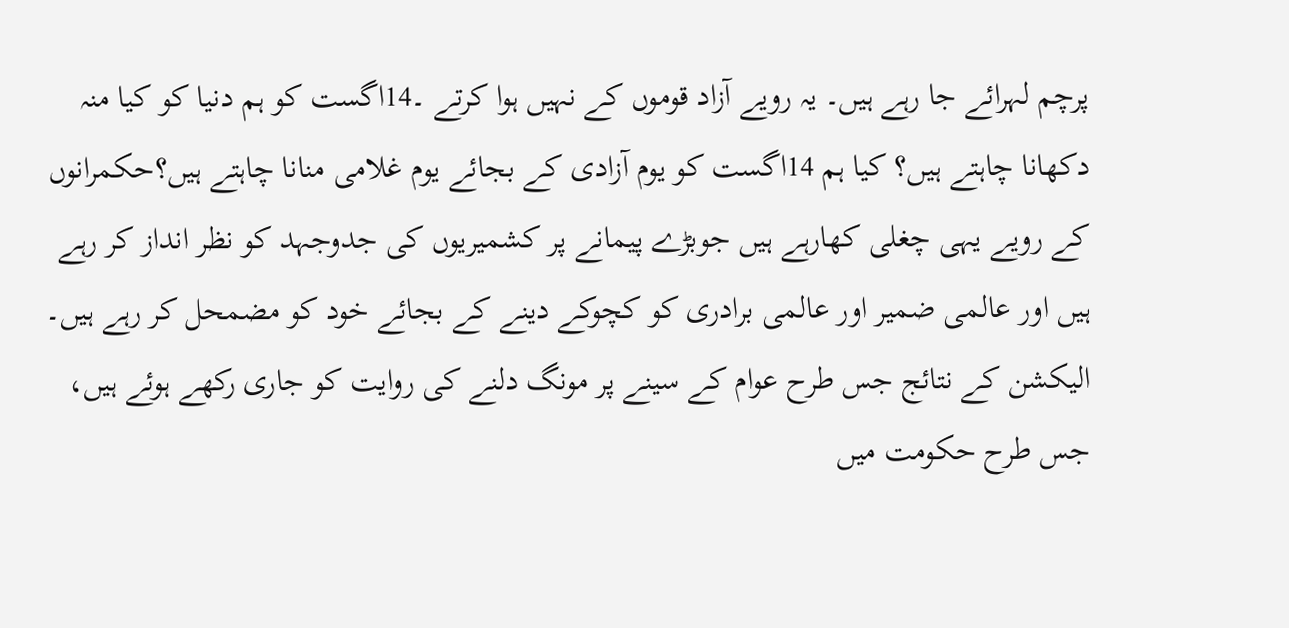پرچم لہرائے جا رہے ہیں۔ یہ رویے آزاد قوموں کے نہیں ہوا کرتے ۔14اگست کو ہم دنیا کو کیا منہ دکھانا چاہتے ہیں؟ کیا ہم 14اگست کو یوم آزادی کے بجائے یوم غلامی منانا چاہتے ہیں؟حکمرانوں کے رویے یہی چغلی کھارہے ہیں جوبڑے پیمانے پر کشمیریوں کی جدوجہد کو نظر انداز کر رہے ہیں اور عالمی ضمیر اور عالمی برادری کو کچوکے دینے کے بجائے خود کو مضمحل کر رہے ہیں۔
الیکشن کے نتائج جس طرح عوام کے سینے پر مونگ دلنے کی روایت کو جاری رکھے ہوئے ہیں، جس طرح حکومت میں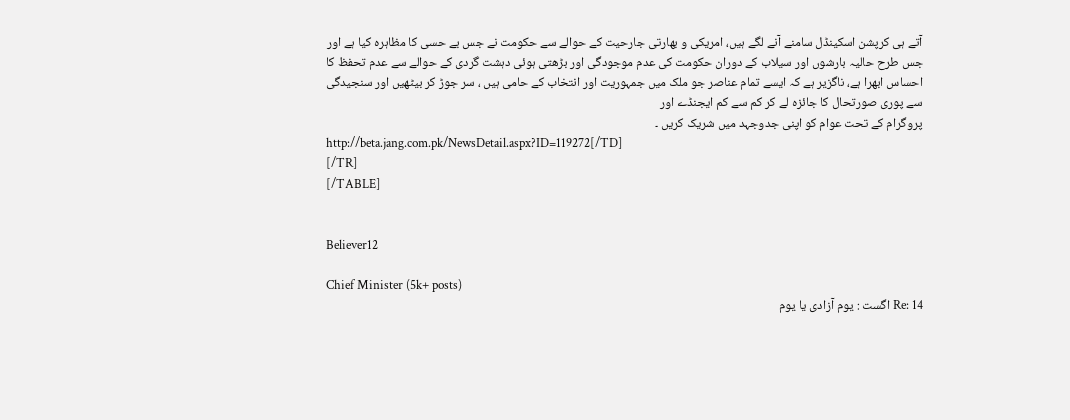آتے ہی کرپشن اسکینڈل سامنے آنے لگے ہیں، امریکی و بھارتی جارحیت کے حوالے سے حکومت نے جس بے حسی کا مظاہرہ کیا ہے اور جس طرح حالیہ بارشوں اور سیلاب کے دوران حکومت کی عدم موجودگی اور بڑھتی ہوئی دہشت گردی کے حوالے سے عدم تحفظ کا احساس ابھرا ہے، ناگزیر ہے کہ ایسے تمام عناصر جو ملک میں جمہوریت اور انتخاب کے حامی ہیں ، سر جوڑ کر بیٹھیں اور سنجیدگی سے پوری صورتحال کا جائزہ لے کر کم سے کم ایجنڈے اور
پروگرام کے تحت عوام کو اپنی جدوجہد میں شریک کریں ۔
http://beta.jang.com.pk/NewsDetail.aspx?ID=119272[/TD]
[/TR]
[/TABLE]


Believer12

Chief Minister (5k+ posts)
Re: 14 اگست : یوم آزادی یا یوم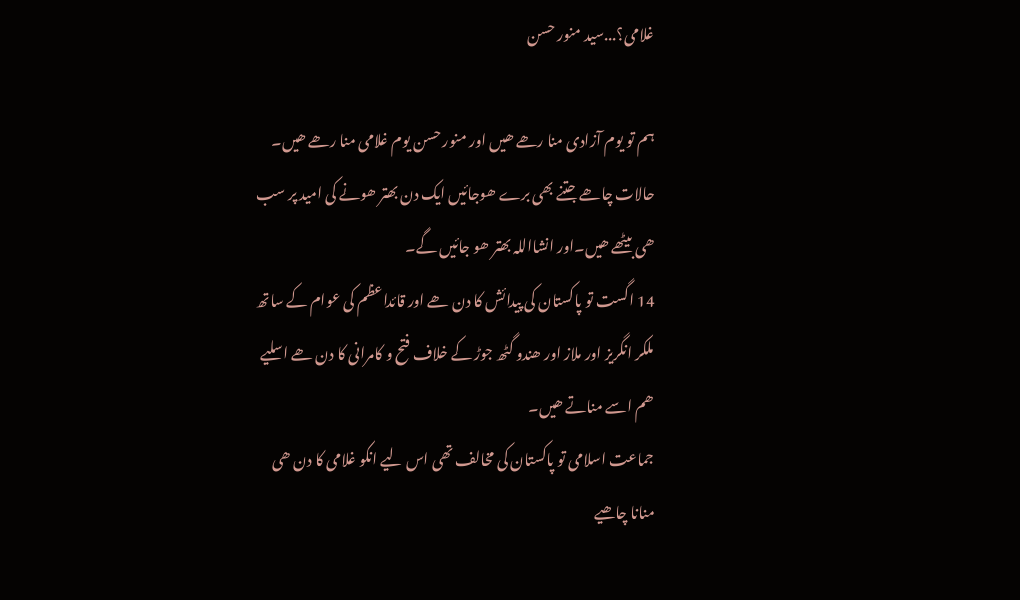غلامی؟...سید منور حسن

ہم تو یوم آزادی منا رھے ھیں اور منور حسن یوم غلامی منا رھے ھیں۔
حالات چاھے جتنے بھی برے ھوجائیں ایک دن بھتر ھونے کی امید پر سب ھی بیٹھے ھیں۔اور انشااللہ بھتر ھو جائیں گے۔
14 اگست تو پاکستان کی پیدائش کا دن ھے اور قائداعظم کی عوام کے ساتھ ملکر انگریز اور ملاز اور ھندو گٹھ جوڑ کے خلاف فتح و کامرانی کا دن ھے اسلیے ھم اسے مناتے ھیں۔
جماعت اسلامی تو پاکستان کی مخالف تھی اس لیے انکو غلامی کا دن ھی منانا چاھیے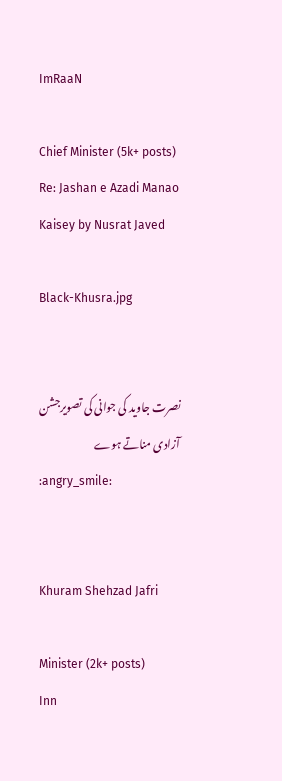ImRaaN

Chief Minister (5k+ posts)
Re: Jashan e Azadi Manao Kaisey by Nusrat Javed

Black-Khusra.jpg


نصرت جاوید کی جوانی کی تصویرجشن آزادی مناتے ہوے
:angry_smile:


Khuram Shehzad Jafri

Minister (2k+ posts)
Inn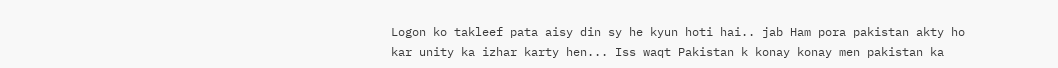Logon ko takleef pata aisy din sy he kyun hoti hai.. jab Ham pora pakistan akty ho kar unity ka izhar karty hen... Iss waqt Pakistan k konay konay men pakistan ka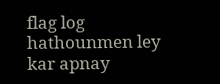flag log hathounmen ley kar apnay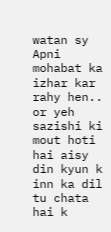watan sy Apni mohabat ka izhar kar rahy hen.. or yeh sazishi ki mout hoti hai aisy din kyun k inn ka dil tu chata hai k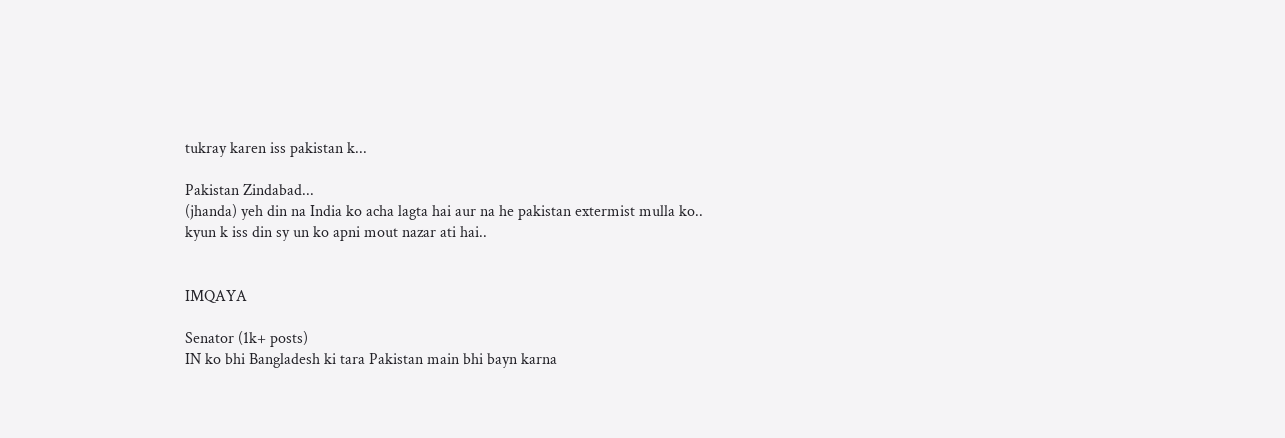tukray karen iss pakistan k...

Pakistan Zindabad...
(jhanda) yeh din na India ko acha lagta hai aur na he pakistan extermist mulla ko.. kyun k iss din sy un ko apni mout nazar ati hai..


IMQAYA

Senator (1k+ posts)
IN ko bhi Bangladesh ki tara Pakistan main bhi bayn karna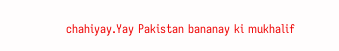chahiyay.Yay Pakistan bananay ki mukhalif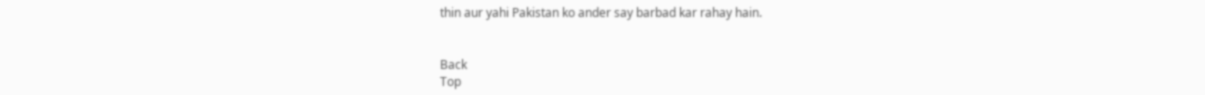thin aur yahi Pakistan ko ander say barbad kar rahay hain.


Back
Top